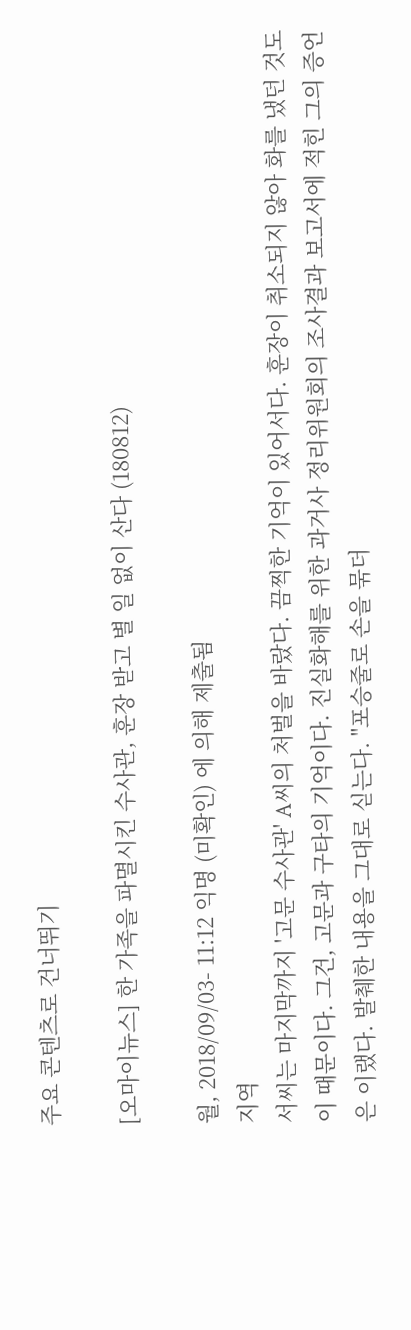주요 콘텐츠로 건너뛰기

[오마이뉴스] 한 가족을 파멸시킨 수사관, 훈장 받고 별 일 없이 산다 (180812)

월, 2018/09/03- 11:12 익명 (미확인) 에 의해 제출됨
지역
서씨는 마지막까지 '고문 수사관' A씨의 처벌을 바랐다. 끔찍한 기억이 있어서다. 훈장이 취소되지 않아 화를 냈던 것도 이 때문이다. 그건, 고문과 구타의 기억이다. 진실화해를 위한 과거사 정리위원회의 조사결과 보고서에 적힌 그의 증언은 이랬다. 발췌한 내용을 그대로 싣는다. "포승줄로 손을 묶더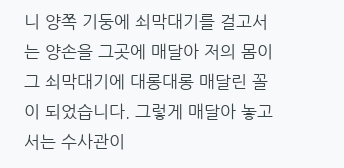니 양쪽 기둥에 쇠막대기를 걸고서는 양손을 그곳에 매달아 저의 몸이 그 쇠막대기에 대롱대롱 매달린 꼴이 되었습니다. 그렇게 매달아 놓고서는 수사관이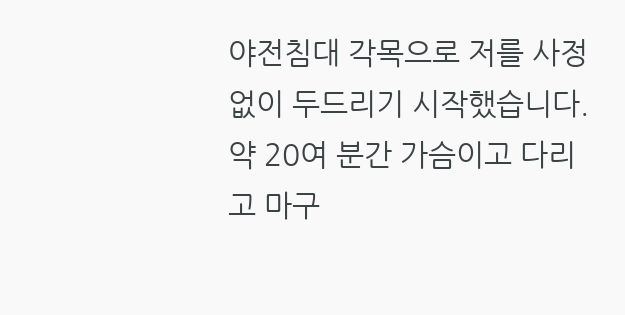야전침대 각목으로 저를 사정없이 두드리기 시작했습니다. 약 20여 분간 가슴이고 다리고 마구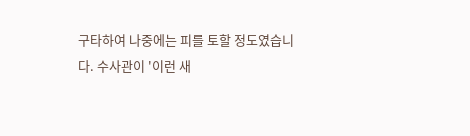구타하여 나중에는 피를 토할 정도였습니다. 수사관이 '이런 새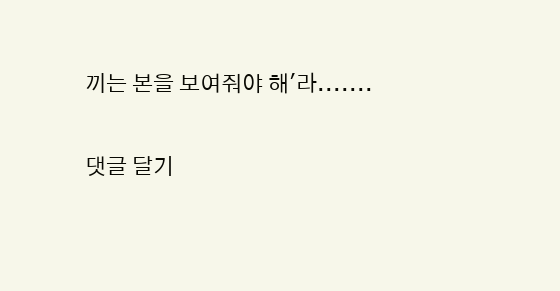끼는 본을 보여줘야 해'라.......

댓글 달기